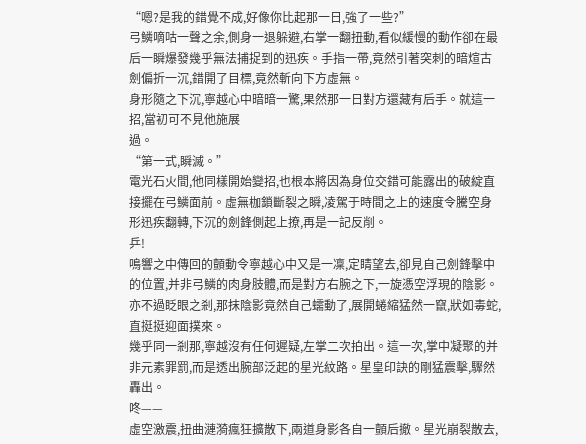“嗯?是我的錯覺不成,好像你比起那一日,強了一些?”
弓鱗嘀咕一聲之余,側身一退躲避,右掌一翻扭動,看似緩慢的動作卻在最后一瞬爆發幾乎無法捕捉到的迅疾。手指一帶,竟然引著突刺的暗煊古劍偏折一沉,錯開了目標,竟然斬向下方虛無。
身形隨之下沉,寧越心中暗暗一驚,果然那一日對方還藏有后手。就這一招,當初可不見他施展
過。
“第一式,瞬滅。”
電光石火間,他同樣開始變招,也根本將因為身位交錯可能露出的破綻直接擺在弓鱗面前。虛無枷鎖斷裂之瞬,凌駕于時間之上的速度令騰空身形迅疾翻轉,下沉的劍鋒側起上撩,再是一記反削。
乒!
鳴響之中傳回的顫動令寧越心中又是一凜,定睛望去,卻見自己劍鋒擊中的位置,并非弓鱗的肉身肢體,而是對方右腕之下,一旋憑空浮現的陰影。
亦不過眨眼之剎,那抹陰影竟然自己蠕動了,展開蜷縮猛然一竄,狀如毒蛇,直挺挺迎面撲來。
幾乎同一剎那,寧越沒有任何遲疑,左掌二次拍出。這一次,掌中凝聚的并非元素罪罰,而是透出腕部泛起的星光紋路。星皇印訣的剛猛震擊,驟然轟出。
咚——
虛空激震,扭曲漣漪瘋狂擴散下,兩道身影各自一顫后撤。星光崩裂散去,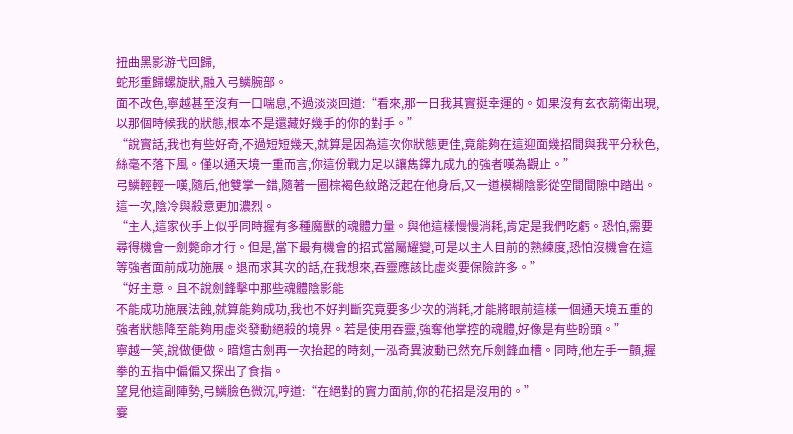扭曲黑影游弋回歸,
蛇形重歸螺旋狀,融入弓鱗腕部。
面不改色,寧越甚至沒有一口喘息,不過淡淡回道:“看來,那一日我其實挺幸運的。如果沒有玄衣箭衛出現,以那個時候我的狀態,根本不是還藏好幾手的你的對手。”
“說實話,我也有些好奇,不過短短幾天,就算是因為這次你狀態更佳,竟能夠在這迎面幾招間與我平分秋色,絲毫不落下風。僅以通天境一重而言,你這份戰力足以讓雋鐸九成九的強者嘆為觀止。”
弓鱗輕輕一嘆,隨后,他雙掌一錯,隨著一圈棕褐色紋路泛起在他身后,又一道模糊陰影從空間間隙中踏出。這一次,陰冷與殺意更加濃烈。
“主人,這家伙手上似乎同時握有多種魔獸的魂體力量。與他這樣慢慢消耗,肯定是我們吃虧。恐怕,需要尋得機會一劍斃命才行。但是,當下最有機會的招式當屬耀變,可是以主人目前的熟練度,恐怕沒機會在這等強者面前成功施展。退而求其次的話,在我想來,吞靈應該比虛炎要保險許多。”
“好主意。且不說劍鋒擊中那些魂體陰影能
不能成功施展法蝕,就算能夠成功,我也不好判斷究竟要多少次的消耗,才能將眼前這樣一個通天境五重的強者狀態降至能夠用虛炎發動絕殺的境界。若是使用吞靈,強奪他掌控的魂體,好像是有些盼頭。”
寧越一笑,說做便做。暗煊古劍再一次抬起的時刻,一泓奇異波動已然充斥劍鋒血槽。同時,他左手一顫,握拳的五指中偏偏又探出了食指。
望見他這副陣勢,弓鱗臉色微沉,哼道:“在絕對的實力面前,你的花招是沒用的。”
霎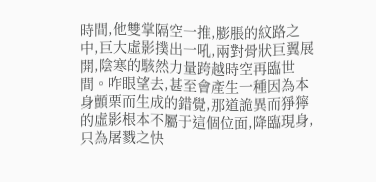時間,他雙掌隔空一推,膨脹的紋路之中,巨大虛影撲出一吼,兩對骨狀巨翼展開,陰寒的駭然力量跨越時空再臨世間。咋眼望去,甚至會產生一種因為本身顫栗而生成的錯覺,那道詭異而猙獰的虛影根本不屬于這個位面,降臨現身,只為屠戮之快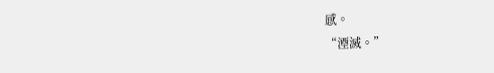感。
“湮滅。”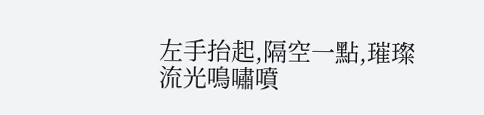左手抬起,隔空一點,璀璨流光鳴嘯噴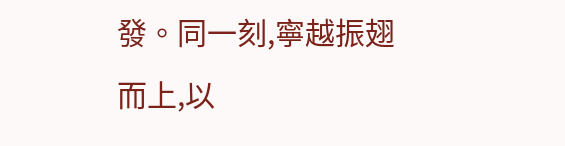發。同一刻,寧越振翅而上,以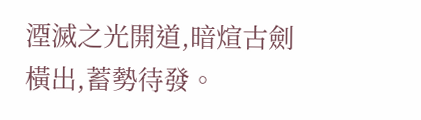湮滅之光開道,暗煊古劍橫出,蓄勢待發。